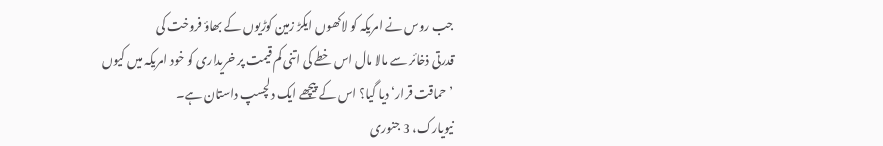جب روس نے امریکہ کو لاکھوں ایکڑ زمین کوڑیوں کے بھاؤ فروخت کی
قدرتی ذخائر سے مالا مال اس خطے کی اتنی کم قیمت پر خریداری کو خود امریکہ میں کیوں ’حماقت قرار‘ دیا گیا؟ اس کے پیچھے ایک دلچسپ داستان ہے۔
نیویارک، 3 جنوری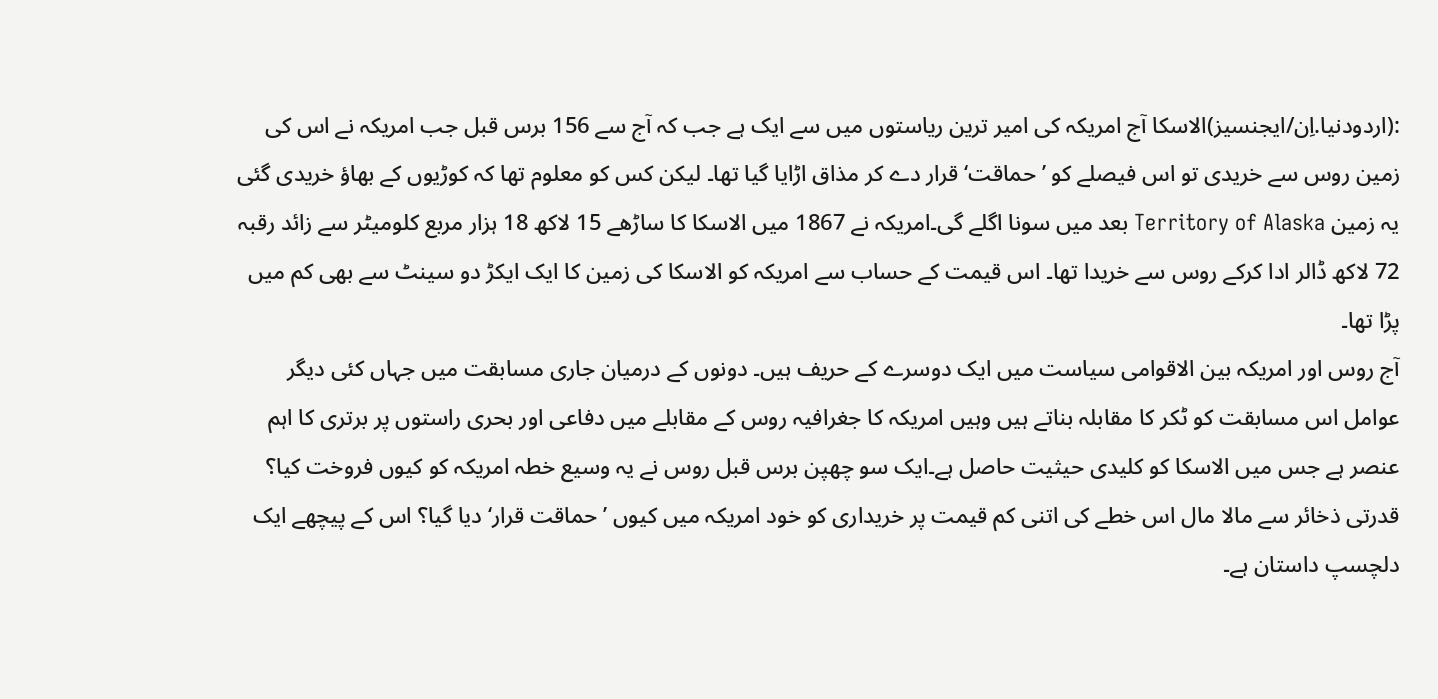:(اردودنیا.اِن/ایجنسیز)الاسکا آج امریکہ کی امیر ترین ریاستوں میں سے ایک ہے جب کہ آج سے 156 برس قبل جب امریکہ نے اس کی زمین روس سے خریدی تو اس فیصلے کو ’حماقت‘ قرار دے کر مذاق اڑایا گیا تھا۔ لیکن کس کو معلوم تھا کہ کوڑیوں کے بھاؤ خریدی گئی یہ زمین Territory of Alaska بعد میں سونا اگلے گی۔امریکہ نے 1867 میں الاسکا کا ساڑھے 15 لاکھ 18 ہزار مربع کلومیٹر سے زائد رقبہ 72 لاکھ ڈالر ادا کرکے روس سے خریدا تھا۔ اس قیمت کے حساب سے امریکہ کو الاسکا کی زمین کا ایک ایکڑ دو سینٹ سے بھی کم میں پڑا تھا۔
آج روس اور امریکہ بین الاقوامی سیاست میں ایک دوسرے کے حریف ہیں۔ دونوں کے درمیان جاری مسابقت میں جہاں کئی دیگر عوامل اس مسابقت کو ٹکر کا مقابلہ بناتے ہیں وہیں امریکہ کا جغرافیہ روس کے مقابلے میں دفاعی اور بحری راستوں پر برتری کا اہم عنصر ہے جس میں الاسکا کو کلیدی حیثیت حاصل ہے۔ایک سو چھپن برس قبل روس نے یہ وسیع خطہ امریکہ کو کیوں فروخت کیا؟
قدرتی ذخائر سے مالا مال اس خطے کی اتنی کم قیمت پر خریداری کو خود امریکہ میں کیوں ’حماقت قرار‘ دیا گیا؟ اس کے پیچھے ایک دلچسپ داستان ہے۔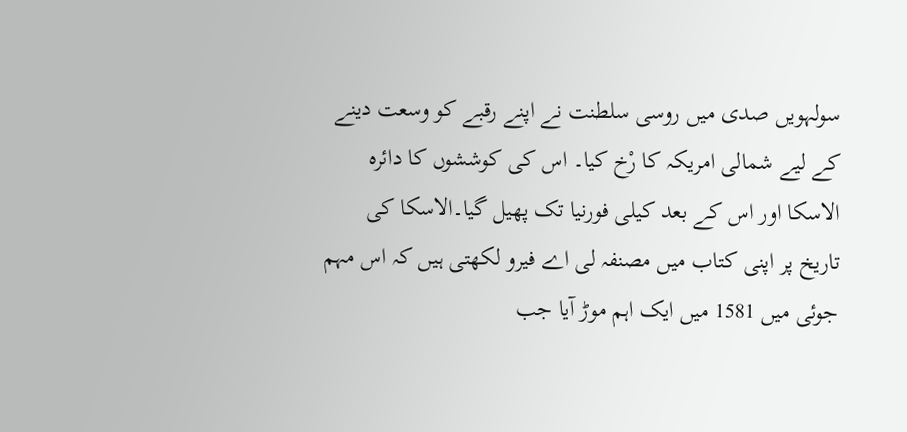سولہویں صدی میں روسی سلطنت نے اپنے رقبے کو وسعت دینے کے لیے شمالی امریکہ کا رْخ کیا۔ اس کی کوششوں کا دائرہ الاسکا اور اس کے بعد کیلی فورنیا تک پھیل گیا۔الاسکا کی تاریخ پر اپنی کتاب میں مصنفہ لی اے فیرو لکھتی ہیں کہ اس مہم جوئی میں 1581 میں ایک اہم موڑ آیا جب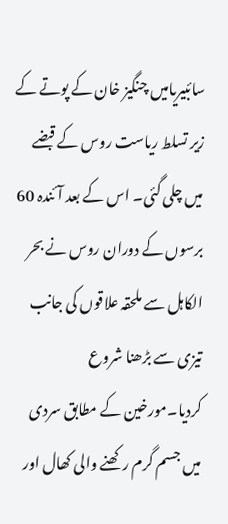سائبیریامیں چنگیز خان کے پوتے کے زیر تسلط ریاست روس کے قبضے میں چلی گئی۔ اس کے بعد آئندہ 60 برسوں کے دوران روس نے بحر الکاہل سے ملحقہ علاقوں کی جانب تیزی سے بڑھنا شروع کردیا۔مورخین کے مطابق سردی میں جسم گرم رکھنے والی کھال اور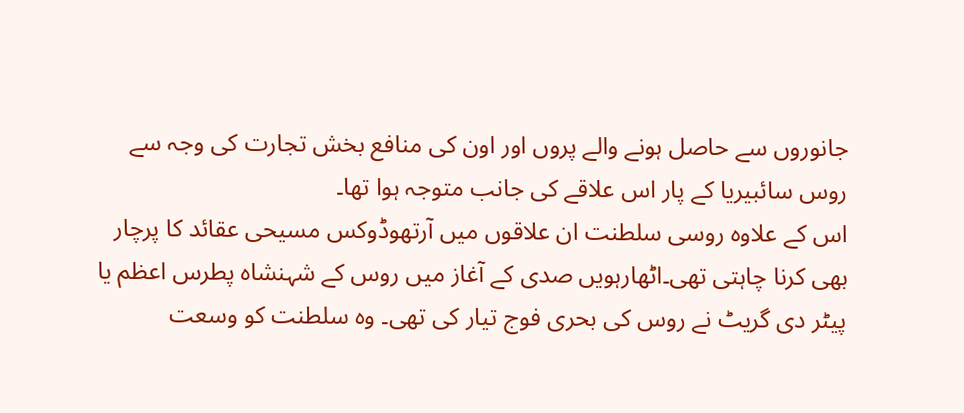جانوروں سے حاصل ہونے والے پروں اور اون کی منافع بخش تجارت کی وجہ سے روس سائبیریا کے پار اس علاقے کی جانب متوجہ ہوا تھا۔
اس کے علاوہ روسی سلطنت ان علاقوں میں آرتھوڈوکس مسیحی عقائد کا پرچار بھی کرنا چاہتی تھی۔اٹھارہویں صدی کے آغاز میں روس کے شہنشاہ پطرس اعظم یا پیٹر دی گریٹ نے روس کی بحری فوج تیار کی تھی۔ وہ سلطنت کو وسعت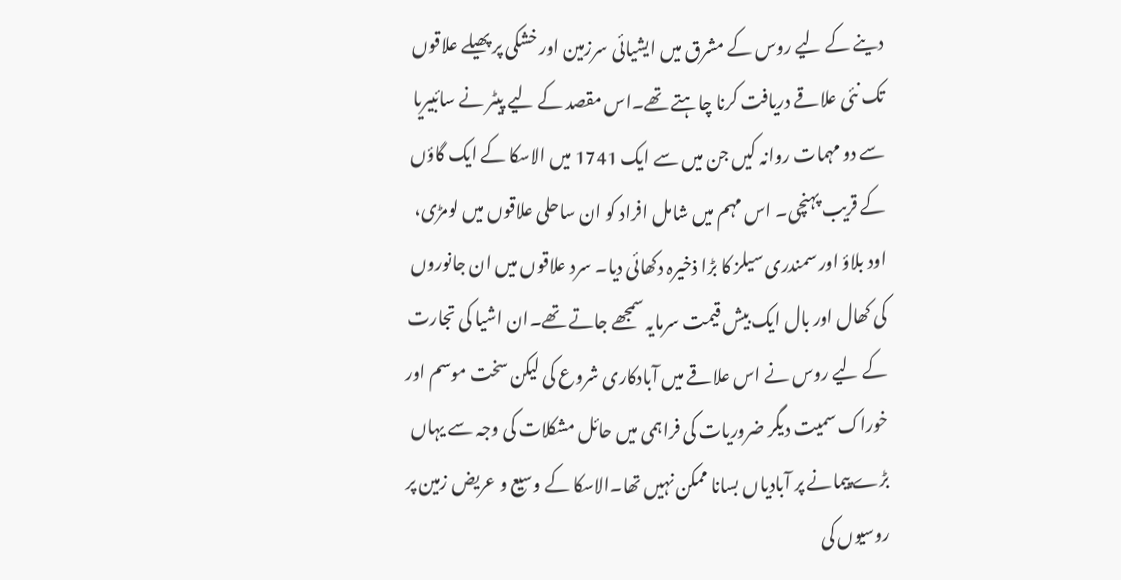دینے کے لیے روس کے مشرق میں ایشیائی سرزمین اور خشکی پر پھیلے علاقوں تک نئی علاقے دریافت کرنا چاہتے تھے۔اس مقصد کے لیے پیٹر نے سائبیریا سے دو مہمات روانہ کیں جن میں سے ایک 1741 میں الاسکا کے ایک گاؤں کے قریب پہنچی۔ اس مہم میں شامل افراد کو ان ساحلی علاقوں میں لومڑی، اود بلاؤ اور سمندری سیلز کا بڑا ذخیرہ دکھائی دیا۔ سرد علاقوں میں ان جانوروں کی کھال اور بال ایک بیش قیمت سرمایہ سمجھے جاتے تھے۔ان اشیا کی تجارت کے لیے روس نے اس علاقے میں آبادکاری شروع کی لیکن سخت موسم اور خوراک سمیت دیگر ضروریات کی فراہمی میں حائل مشکلات کی وجہ سے یہاں بڑے پیمانے پر آبادیاں بسانا ممکن نہیں تھا۔الاسکا کے وسیع و عریض زمین پر روسیوں کی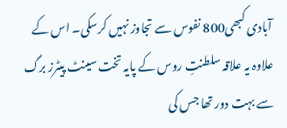آبادی کبھی800 نفوس سے تجاوز نہیں کرسکی۔ اس کے علاوہ یہ علاقہ سلطنتِ روس کے پایہ تخت سینٹ پیٹرز برگ سے بہت دور تھا جس کی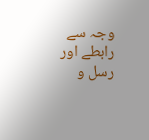وجہ سے رابطے اور رسل و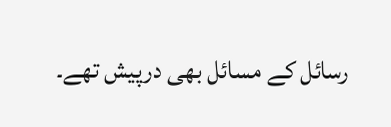رسائل کے مسائل بھی درپیش تھے۔